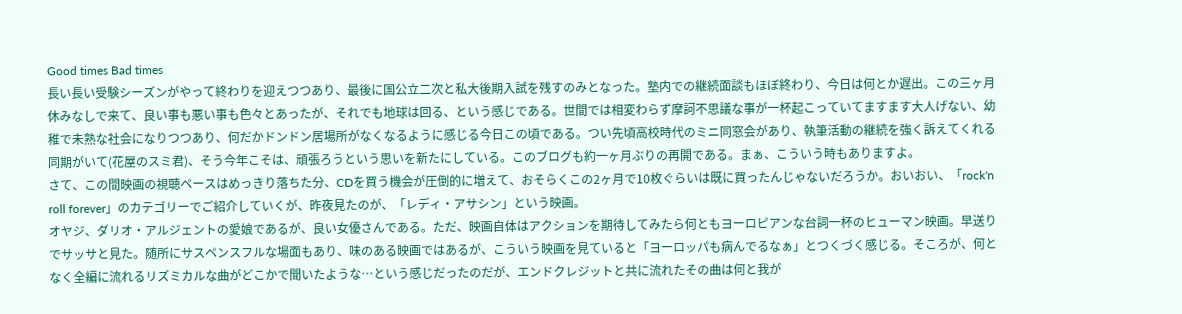Good times Bad times
長い長い受験シーズンがやって終わりを迎えつつあり、最後に国公立二次と私大後期入試を残すのみとなった。塾内での継続面談もほぼ終わり、今日は何とか遅出。この三ヶ月休みなしで来て、良い事も悪い事も色々とあったが、それでも地球は回る、という感じである。世間では相変わらず摩訶不思議な事が一杯起こっていてますます大人げない、幼稚で未熟な社会になりつつあり、何だかドンドン居場所がなくなるように感じる今日この頃である。つい先頃高校時代のミニ同窓会があり、執筆活動の継続を強く訴えてくれる同期がいて(花屋のスミ君)、そう今年こそは、頑張ろうという思いを新たにしている。このブログも約一ヶ月ぶりの再開である。まぁ、こういう時もありますよ。
さて、この間映画の視聴ペースはめっきり落ちた分、CDを買う機会が圧倒的に増えて、おそらくこの2ヶ月で10枚ぐらいは既に買ったんじゃないだろうか。おいおい、「rock'n roll forever」のカテゴリーでご紹介していくが、昨夜見たのが、「レディ・アサシン」という映画。
オヤジ、ダリオ・アルジェントの愛娘であるが、良い女優さんである。ただ、映画自体はアクションを期待してみたら何ともヨーロピアンな台詞一杯のヒューマン映画。早送りでサッサと見た。随所にサスペンスフルな場面もあり、味のある映画ではあるが、こういう映画を見ていると「ヨーロッパも病んでるなぁ」とつくづく感じる。そころが、何となく全編に流れるリズミカルな曲がどこかで聞いたような…という感じだったのだが、エンドクレジットと共に流れたその曲は何と我が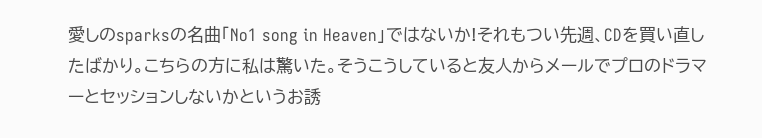愛しのsparksの名曲「No1 song in Heaven」ではないか!それもつい先週、CDを買い直したばかり。こちらの方に私は驚いた。そうこうしていると友人からメールでプロのドラマーとセッションしないかというお誘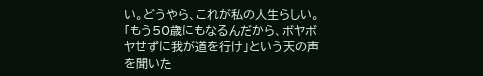い。どうやら、これが私の人生らしい。「もう50歳にもなるんだから、ボヤボヤせずに我が道を行け」という天の声を聞いた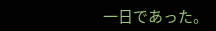一日であった。